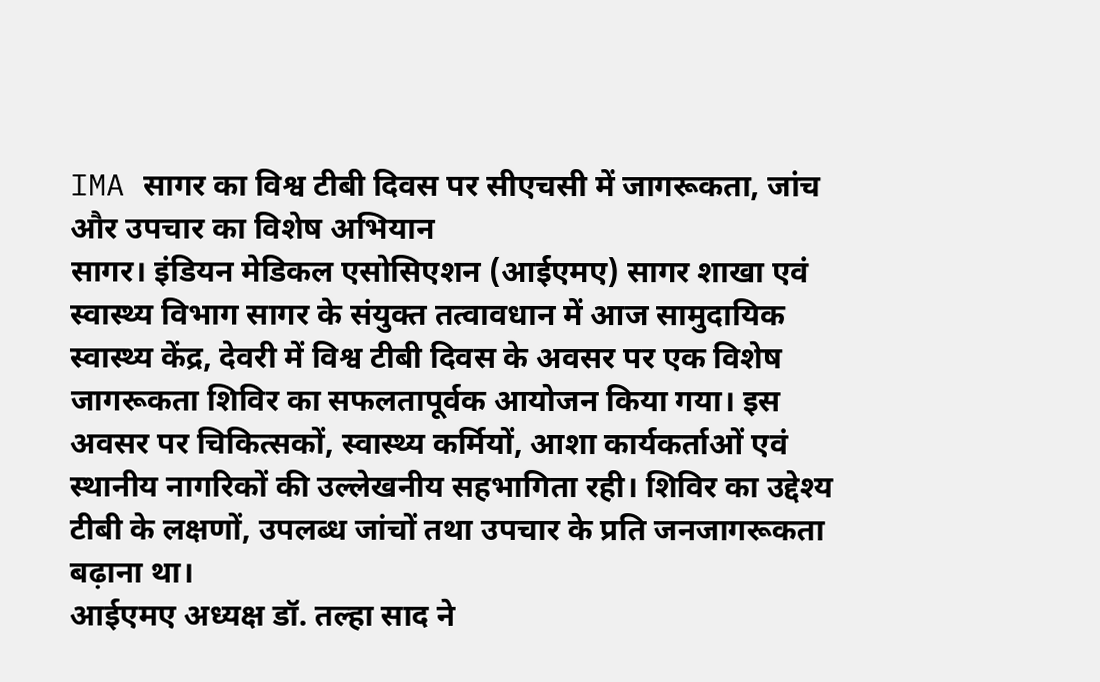IMA सागर का विश्व टीबी दिवस पर सीएचसी में जागरूकता, जांच और उपचार का विशेष अभियान
सागर। इंडियन मेडिकल एसोसिएशन (आईएमए) सागर शाखा एवं स्वास्थ्य विभाग सागर के संयुक्त तत्वावधान में आज सामुदायिक स्वास्थ्य केंद्र, देवरी में विश्व टीबी दिवस के अवसर पर एक विशेष जागरूकता शिविर का सफलतापूर्वक आयोजन किया गया। इस अवसर पर चिकित्सकों, स्वास्थ्य कर्मियों, आशा कार्यकर्ताओं एवं स्थानीय नागरिकों की उल्लेखनीय सहभागिता रही। शिविर का उद्देश्य टीबी के लक्षणों, उपलब्ध जांचों तथा उपचार के प्रति जनजागरूकता बढ़ाना था।
आईएमए अध्यक्ष डॉ. तल्हा साद ने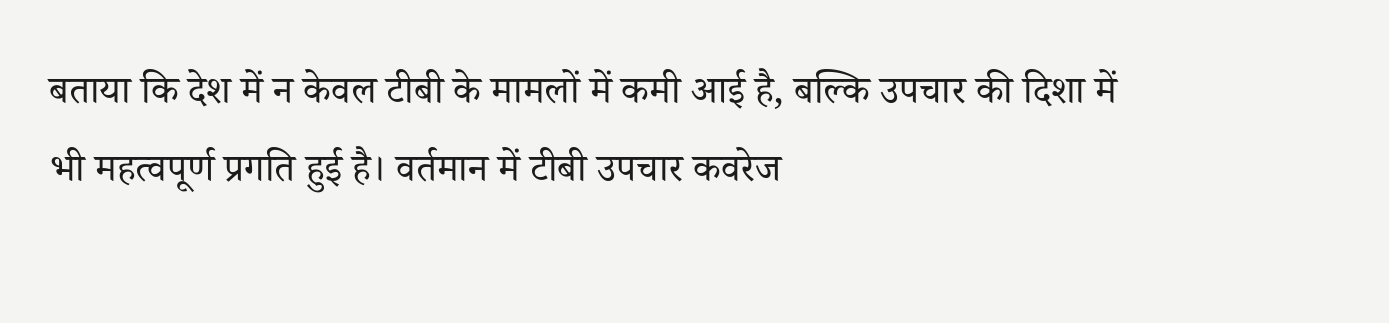बताया कि देश में न केवल टीबी के मामलों में कमी आई है, बल्कि उपचार की दिशा में भी महत्वपूर्ण प्रगति हुई है। वर्तमान में टीबी उपचार कवरेज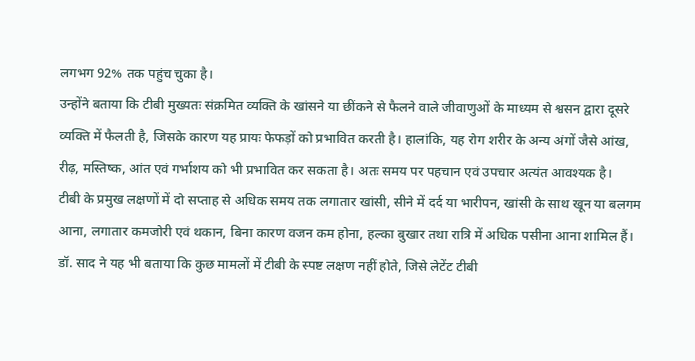लगभग 92% तक पहुंच चुका है।
उन्होंने बताया कि टीबी मुख्यतः संक्रमित व्यक्ति के खांसने या छींकने से फैलने वाले जीवाणुओं के माध्यम से श्वसन द्वारा दूसरे व्यक्ति में फैलती है, जिसके कारण यह प्रायः फेफड़ों को प्रभावित करती है। हालांकि, यह रोग शरीर के अन्य अंगों जैसे आंख, रीढ़, मस्तिष्क, आंत एवं गर्भाशय को भी प्रभावित कर सकता है। अतः समय पर पहचान एवं उपचार अत्यंत आवश्यक है।
टीबी के प्रमुख लक्षणों में दो सप्ताह से अधिक समय तक लगातार खांसी, सीने में दर्द या भारीपन, खांसी के साथ खून या बलगम आना, लगातार कमजोरी एवं थकान, बिना कारण वजन कम होना, हल्का बुखार तथा रात्रि में अधिक पसीना आना शामिल हैं।
डॉ. साद ने यह भी बताया कि कुछ मामलों में टीबी के स्पष्ट लक्षण नहीं होते, जिसे लेटेंट टीबी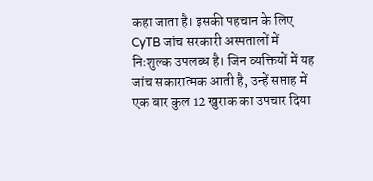कहा जाता है। इसकी पहचान के लिए CyTB जांच सरकारी अस्पतालों में निःशुल्क उपलब्ध है। जिन व्यक्तियों में यह जांच सकारात्मक आती है, उन्हें सप्ताह में एक बार कुल 12 खुराक का उपचार दिया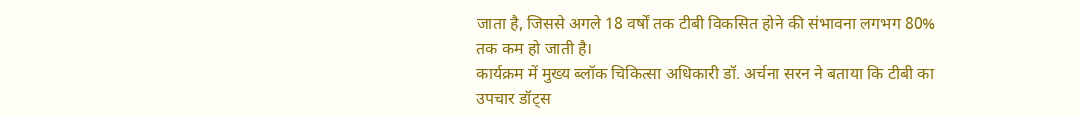जाता है, जिससे अगले 18 वर्षों तक टीबी विकसित होने की संभावना लगभग 80% तक कम हो जाती है।
कार्यक्रम में मुख्य ब्लॉक चिकित्सा अधिकारी डॉ. अर्चना सरन ने बताया कि टीबी का उपचार डॉट्स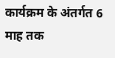कार्यक्रम के अंतर्गत 6 माह तक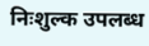निःशुल्क उपलब्ध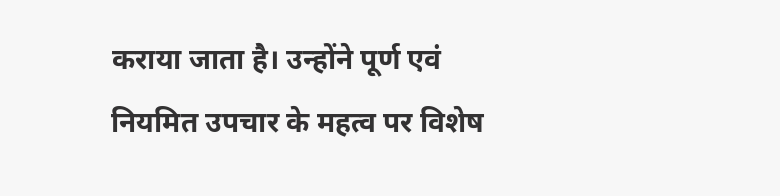कराया जाता है। उन्होंने पूर्ण एवं नियमित उपचार के महत्व पर विशेष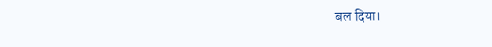बल दिया।